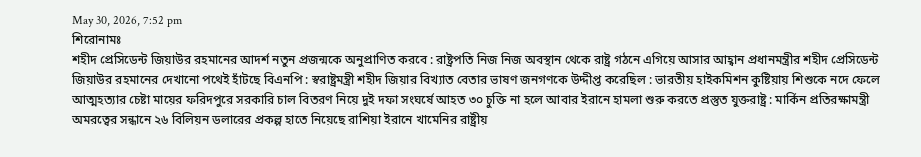May 30, 2026, 7:52 pm
শিরোনামঃ
শহীদ প্রেসিডেন্ট জিয়াউর রহমানের আদর্শ নতুন প্রজন্মকে অনুপ্রাণিত করবে : রাষ্ট্রপতি নিজ নিজ অবস্থান থেকে রাষ্ট্র গঠনে এগিয়ে আসার আহ্বান প্রধানমন্ত্রীর শহীদ প্রেসিডেন্ট জিয়াউর রহমানের দেখানো পথেই হাঁটছে বিএনপি : স্বরাষ্ট্রমন্ত্রী শহীদ জিয়ার বিখ্যাত বেতার ভাষণ জনগণকে উদ্দীপ্ত করেছিল : ভারতীয় হাইকমিশন কুষ্টিয়ায় শিশুকে নদে ফেলে আত্মহত্যার চেষ্টা মায়ের ফরিদপুরে সরকারি চাল বিতরণ নিয়ে দুই দফা সংঘর্ষে আহত ৩০ চুক্তি না হলে আবার ইরানে হামলা শুরু করতে প্রস্তুত যুক্তরাষ্ট্র : মার্কিন প্রতিরক্ষামন্ত্রী অমরত্বের সন্ধানে ২৬ বিলিয়ন ডলারের প্রকল্প হাতে নিয়েছে রাশিয়া ইরানে খামেনির রাষ্ট্রীয়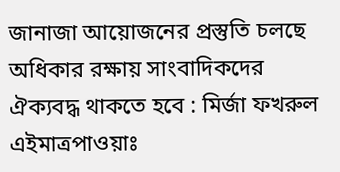জানাজা আয়োজনের প্রস্তুতি চলছে অধিকার রক্ষায় সাংবাদিকদের ঐক্যবদ্ধ থাকতে হবে : মির্জা ফখরুল
এইমাত্রপাওয়াঃ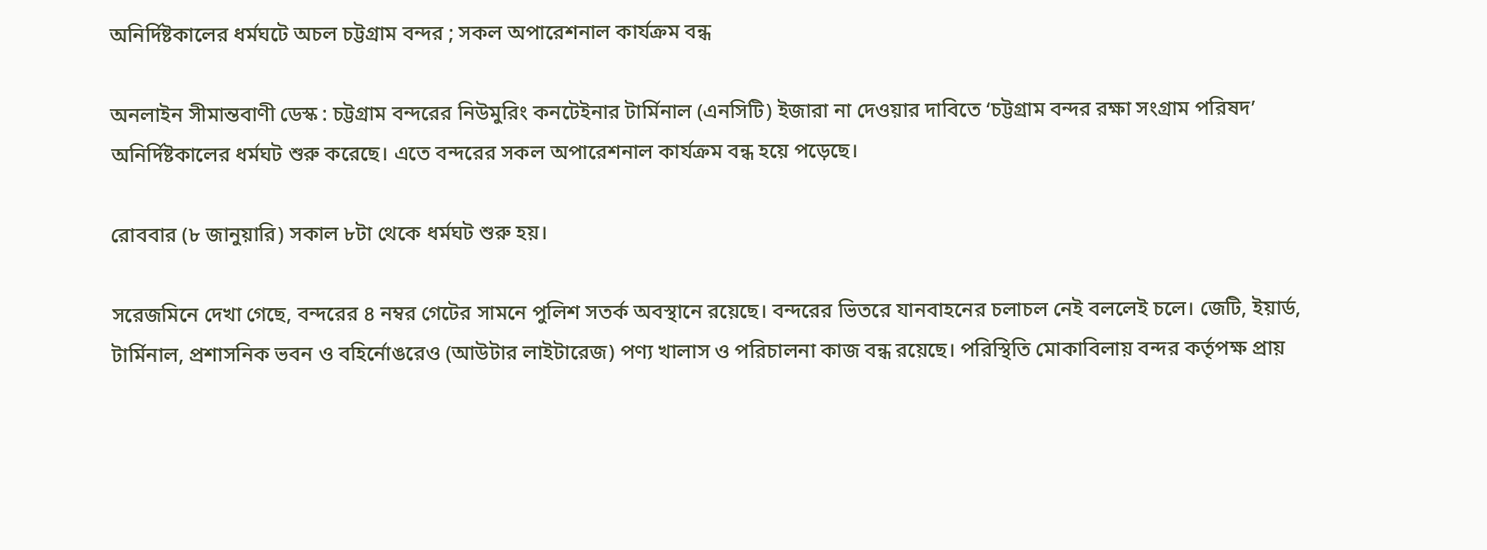অনির্দিষ্টকালের ধর্মঘটে অচল চট্টগ্রাম বন্দর ; সকল অপারেশনাল কার্যক্রম বন্ধ

অনলাইন সীমান্তবাণী ডেস্ক : চট্টগ্রাম বন্দরের নিউমুরিং কনটেইনার টার্মিনাল (এনসিটি) ইজারা না দেওয়ার দাবিতে ‘চট্টগ্রাম বন্দর রক্ষা সংগ্রাম পরিষদ’ অনির্দিষ্টকালের ধর্মঘট শুরু করেছে। এতে বন্দরের সকল অপারেশনাল কার্যক্রম বন্ধ হয়ে পড়েছে।

রোববার (৮ জানুয়ারি) সকাল ৮টা থেকে ধর্মঘট শুরু হয়।

সরেজমিনে দেখা গেছে, বন্দরের ৪ নম্বর গেটের সামনে পুলিশ সতর্ক অবস্থানে রয়েছে। বন্দরের ভিতরে যানবাহনের চলাচল নেই বললেই চলে। জেটি, ইয়ার্ড, টার্মিনাল, প্রশাসনিক ভবন ও বহির্নোঙরেও (আউটার লাইটারেজ) পণ্য খালাস ও পরিচালনা কাজ বন্ধ রয়েছে। পরিস্থিতি মোকাবিলায় বন্দর কর্তৃপক্ষ প্রায়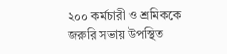২০০ কর্মচারী ও শ্রমিককে জরুরি সভায় উপস্থিত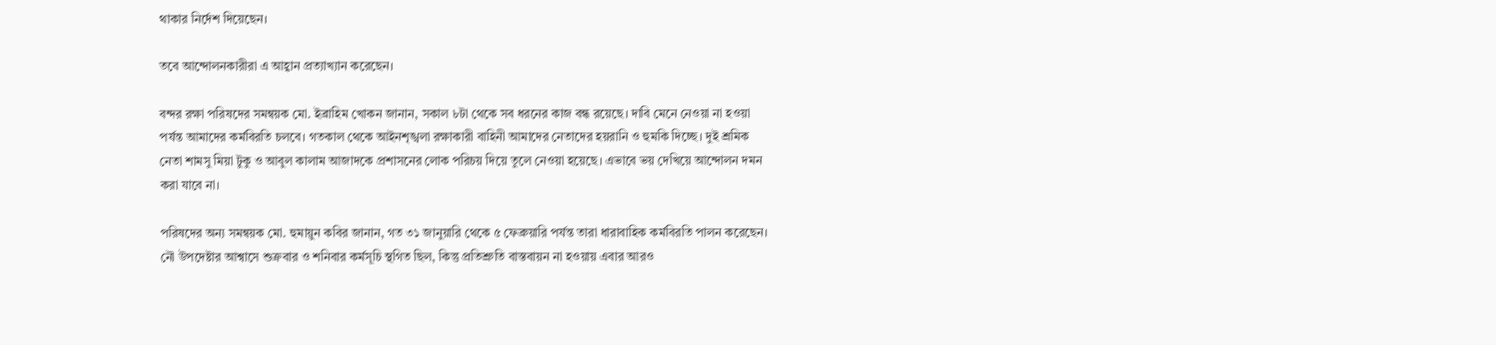থাকার নির্দেশ দিয়েছেন।

তবে আন্দোলনকারীরা এ আহ্বান প্রত্যাখ্যান করেছেন।

বন্দর রক্ষা পরিষদের সমন্বয়ক মো. ইব্রাহিম খোকন জানান, সকাল ৮টা থেকে সব ধরনের কাজ বন্ধ রয়েছে। দাবি মেনে নেওয়া না হওয়া পর্যন্ত আমাদের কর্মবিরতি চলবে। গতকাল থেকে আইনশৃঙ্খলা রক্ষাকারী বাহিনী আমাদের নেতাদের হয়রানি ও হুমকি দিচ্ছে। দুই শ্রমিক নেতা শামসু মিয়া টুকু ও আবুল কালাম আজাদকে প্রশাসনের লোক পরিচয় দিয়ে তুলে নেওয়া হয়েছে। এভাবে ভয় দেখিয়ে আন্দোলন দমন করা যাবে না।

পরিষদের অন্য সমন্বয়ক মো. হুমায়ুন কবির জানান, গত ৩১ জানুয়ারি থেকে ৫ ফেব্রুয়ারি পর্যন্ত তারা ধারাবাহিক কর্মবিরতি পালন করেছেন। নৌ উপদেষ্টার আশ্বাসে শুক্রবার ও শনিবার কর্মসূচি স্থগিত ছিল, কিন্তু প্রতিশ্রুতি বাস্তবায়ন না হওয়ায় এবার আরও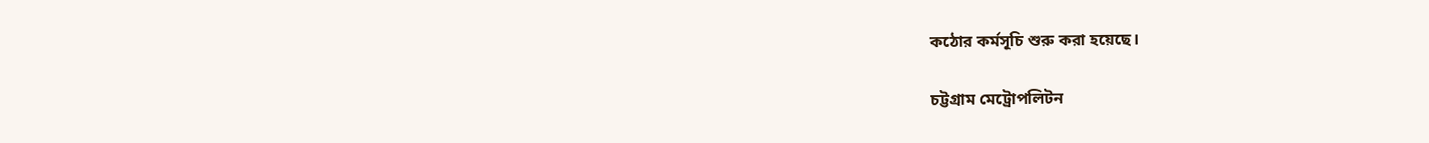কঠোর কর্মসূচি শুরু করা হয়েছে।

চট্টগ্রাম মেট্রোপলিটন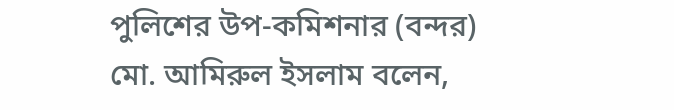পুলিশের উপ-কমিশনার (বন্দর) মো. আমিরুল ইসলাম বলেন,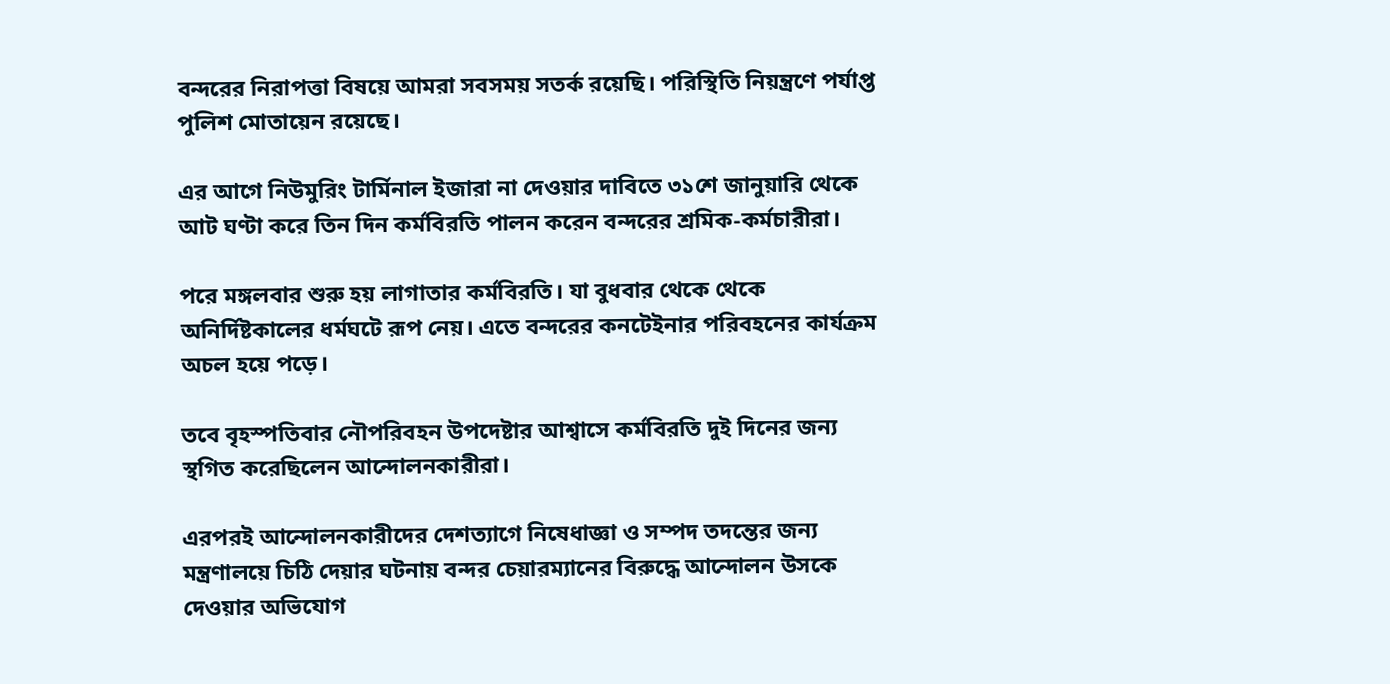বন্দরের নিরাপত্তা বিষয়ে আমরা সবসময় সতর্ক রয়েছি। পরিস্থিতি নিয়ন্ত্রণে পর্যাপ্ত পুলিশ মোতায়েন রয়েছে।

এর আগে নিউমুরিং টার্মিনাল ইজারা না দেওয়ার দাবিতে ৩১শে জানুয়ারি থেকে আট ঘণ্টা করে তিন দিন কর্মবিরতি পালন করেন বন্দরের শ্রমিক-কর্মচারীরা।

পরে মঙ্গলবার শুরু হয় লাগাতার কর্মবিরতি। যা বুধবার থেকে থেকে অনির্দিষ্টকালের ধর্মঘটে রূপ নেয়। এতে বন্দরের কনটেইনার পরিবহনের কার্যক্রম অচল হয়ে পড়ে।

তবে বৃহস্পতিবার নৌপরিবহন উপদেষ্টার আশ্বাসে কর্মবিরতি দুই দিনের জন্য স্থগিত করেছিলেন আন্দোলনকারীরা।

এরপরই আন্দোলনকারীদের দেশত্যাগে নিষেধাজ্ঞা ও সম্পদ তদন্তের জন্য মন্ত্রণালয়ে চিঠি দেয়ার ঘটনায় বন্দর চেয়ারম্যানের বিরুদ্ধে আন্দোলন উসকে দেওয়ার অভিযোগ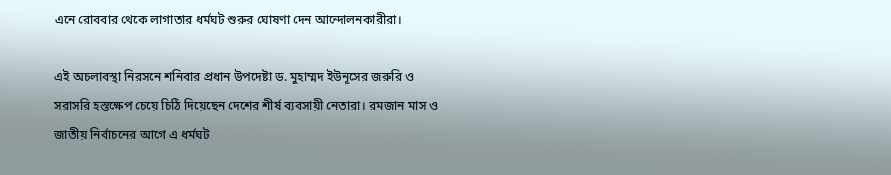এনে রোববার থেকে লাগাতার ধর্মঘট শুরুর ঘোষণা দেন আন্দোলনকারীরা।

এই অচলাবস্থা নিরসনে শনিবার প্রধান উপদেষ্টা ড. মুহাম্মদ ইউনূসের জরুরি ও সরাসরি হস্তক্ষেপ চেয়ে চিঠি দিয়েছেন দেশের শীর্ষ ব্যবসায়ী নেতারা। রমজান মাস ও জাতীয় নির্বাচনের আগে এ ধর্মঘট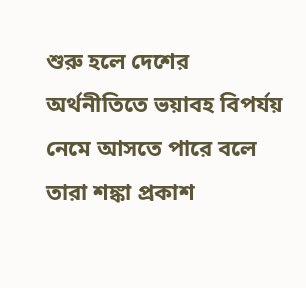শুরু হলে দেশের অর্থনীতিতে ভয়াবহ বিপর্যয় নেমে আসতে পারে বলে তারা শঙ্কা প্রকাশ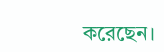করেছেন।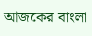আজকের বাংলা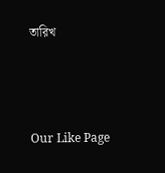তারিখ



Our Like Page